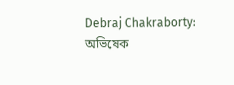Debraj Chakraborty: অভিষেক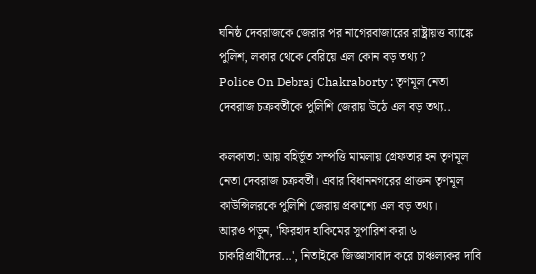ঘনিষ্ঠ দেবরাজকে জেরার পর নাগেরবাজারের রাষ্ট্রায়ত্ত ব্যাঙ্কে পুলিশ, লকার থেকে বেরিয়ে এল কোন বড় তথ্য ?
Police On Debraj Chakraborty : তৃণমূল নেতা দেবরাজ চক্রবর্তীকে পুলিশি জেরায় উঠে এল বড় তথ্য..

কলকাতা: আয় বহির্ভূত সম্পত্তি মামলায় গ্রেফতার হন তৃণমূল নেতা দেবরাজ চক্রবর্তী। এবার বিধাননগরের প্রাক্তন তৃণমূল কাউন্সিলরকে পুলিশি জেরায় প্রকাশ্যে এল বড় তথ্য।
আরও পড়ুন, 'ফিরহাদ হাকিমের সুপারিশ করা ৬ চাকরিপ্রার্থীদের...', নিতাইকে জিজ্ঞাসাবাদ করে চাঞ্চল্যকর দাবি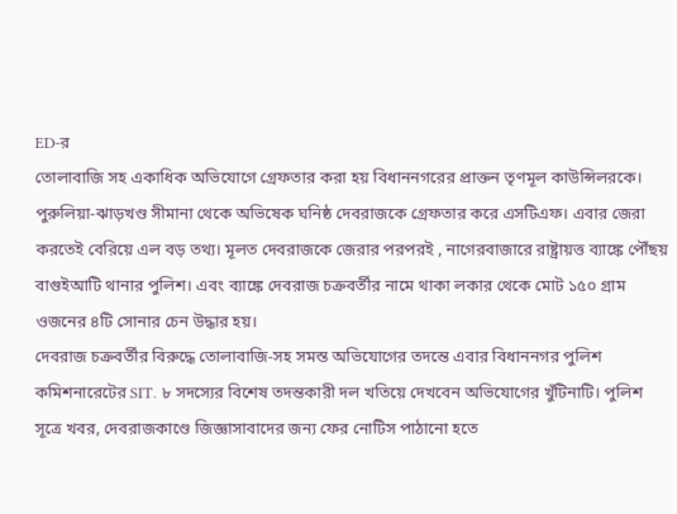ED-র
তোলাবাজি সহ একাধিক অভিযোগে গ্রেফতার করা হয় বিধাননগরের প্রাক্তন তৃণমূল কাউন্সিলরকে। পুরুলিয়া-ঝাড়খণ্ড সীমানা থেকে অভিষেক ঘনিষ্ঠ দেবরাজকে গ্রেফতার করে এসটিএফ। এবার জেরা করতেই বেরিয়ে এল বড় তথ্য। মূলত দেবরাজকে জেরার পরপরই , নাগেরবাজারে রাষ্ট্রায়ত্ত ব্যাঙ্কে পৌঁছয় বাগুইআটি থানার পুলিশ। এবং ব্যাঙ্কে দেবরাজ চক্রবর্তীর নামে থাকা লকার থেকে মোট ১৫০ গ্রাম ওজনের ৪টি সোনার চেন উদ্ধার হয়।
দেবরাজ চক্রবর্তীর বিরুদ্ধে তোলাবাজি-সহ সমস্ত অভিযোগের তদন্তে এবার বিধাননগর পুলিশ কমিশনারেটের SIT. ৮ সদস্যের বিশেষ তদন্তকারী দল খতিয়ে দেখবেন অভিযোগের খুঁটিনাটি। পুলিশ সূত্রে খবর, দেবরাজকাণ্ডে জিজ্ঞাসাবাদের জন্য ফের নোটিস পাঠানো হতে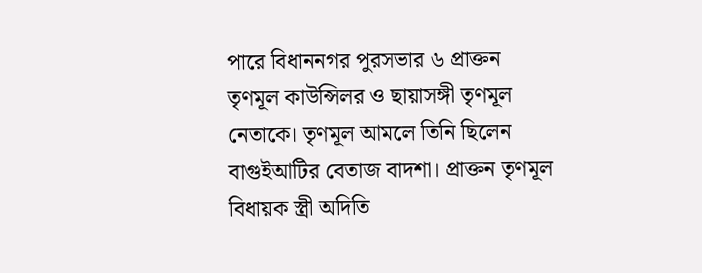পারে বিধাননগর পুরসভার ৬ প্রাক্তন তৃণমূল কাউন্সিলর ও ছায়াসঙ্গী তৃণমূল নেতাকে। তৃণমূল আমলে তিনি ছিলেন বাগুইআটির বেতাজ বাদশা। প্রাক্তন তৃণমূল বিধায়ক স্ত্রী অদিতি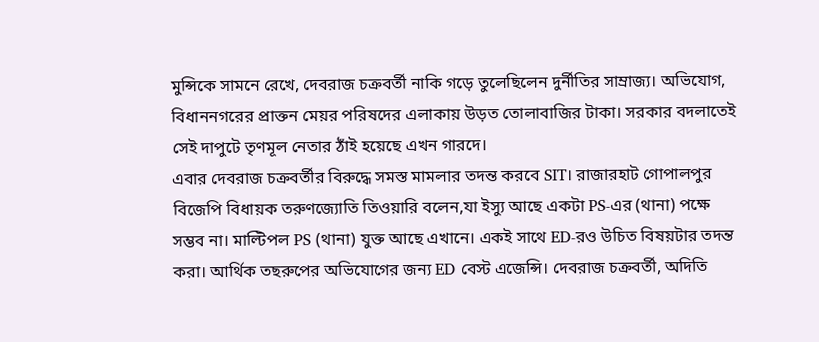মুন্সিকে সামনে রেখে, দেবরাজ চক্রবর্তী নাকি গড়ে তুলেছিলেন দুর্নীতির সাম্রাজ্য। অভিযোগ, বিধাননগরের প্রাক্তন মেয়র পরিষদের এলাকায় উড়ত তোলাবাজির টাকা। সরকার বদলাতেই সেই দাপুটে তৃণমূল নেতার ঠাঁই হয়েছে এখন গারদে।
এবার দেবরাজ চক্রবর্তীর বিরুদ্ধে সমস্ত মামলার তদন্ত করবে SIT। রাজারহাট গোপালপুর বিজেপি বিধায়ক তরুণজ্যোতি তিওয়ারি বলেন,যা ইস্যু আছে একটা PS-এর (থানা) পক্ষে সম্ভব না। মাল্টিপল PS (থানা) যুক্ত আছে এখানে। একই সাথে ED-রও উচিত বিষয়টার তদন্ত করা। আর্থিক তছরুপের অভিযোগের জন্য ED বেস্ট এজেন্সি। দেবরাজ চক্রবর্তী, অদিতি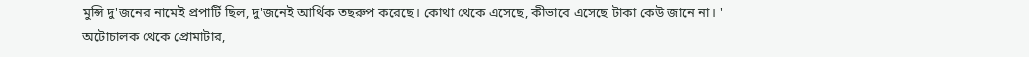মুন্সি দু'জনের নামেই প্রপার্টি ছিল, দু'জনেই আর্থিক তছরুপ করেছে। কোথা থেকে এসেছে, কীভাবে এসেছে টাকা কেউ জানে না। '
অটোচালক থেকে প্রোমাটার,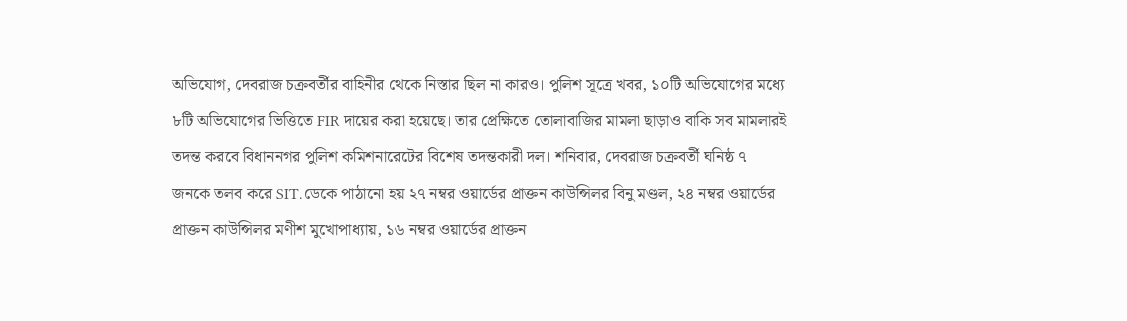অভিযোগ, দেবরাজ চক্রবর্তীর বাহিনীর থেকে নিস্তার ছিল না কারও। পুলিশ সূত্রে খবর, ১০টি অভিযোগের মধ্যে ৮টি অভিযোগের ভিত্তিতে FIR দায়ের করা হয়েছে। তার প্রেক্ষিতে তোলাবাজির মামলা ছাড়াও বাকি সব মামলারই তদন্ত করবে বিধাননগর পুলিশ কমিশনারেটের বিশেষ তদন্তকারী দল। শনিবার, দেবরাজ চক্রবর্তী ঘনিষ্ঠ ৭ জনকে তলব করে SIT.ডেকে পাঠানো হয় ২৭ নম্বর ওয়ার্ডের প্রাক্তন কাউন্সিলর বিনু মণ্ডল, ২৪ নম্বর ওয়ার্ডের প্রাক্তন কাউন্সিলর মণীশ মুখোপাধ্যায়, ১৬ নম্বর ওয়ার্ডের প্রাক্তন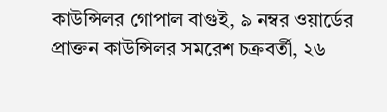কাউন্সিলর গোপাল বাগুই, ৯ নম্বর ওয়ার্ডের প্রাক্তন কাউন্সিলর সমরেশ চক্রবর্তী, ২৬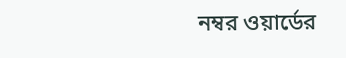নম্বর ওয়ার্ডের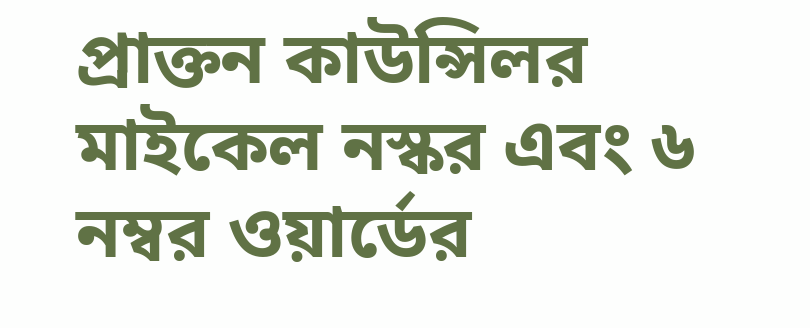প্রাক্তন কাউন্সিলর মাইকেল নস্কর এবং ৬ নম্বর ওয়ার্ডের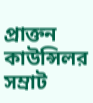প্রাক্তন কাউন্সিলর সম্রাট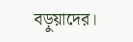বড়ুয়াদের।